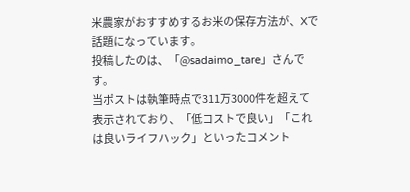米農家がおすすめするお米の保存方法が、Xで話題になっています。
投稿したのは、「@sadaimo_tare」さんです。
当ポストは執筆時点で311万3000件を超えて表示されており、「低コストで良い」「これは良いライフハック」といったコメント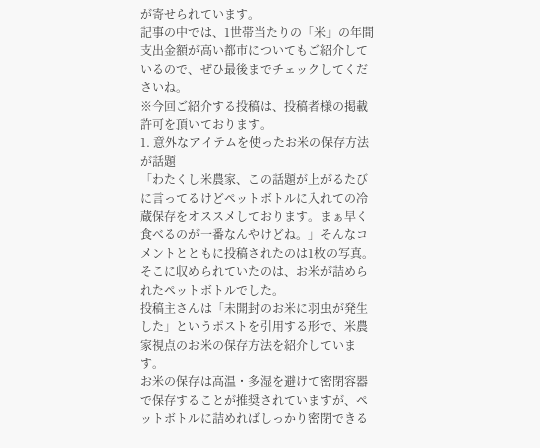が寄せられています。
記事の中では、1世帯当たりの「米」の年間支出金額が高い都市についてもご紹介しているので、ぜひ最後までチェックしてくださいね。
※今回ご紹介する投稿は、投稿者様の掲載許可を頂いております。
1. 意外なアイテムを使ったお米の保存方法が話題
「わたくし米農家、この話題が上がるたびに言ってるけどペットボトルに入れての冷蔵保存をオススメしております。まぁ早く食べるのが一番なんやけどね。」そんなコメントとともに投稿されたのは1枚の写真。
そこに収められていたのは、お米が詰められたペットボトルでした。
投稿主さんは「未開封のお米に羽虫が発生した」というポストを引用する形で、米農家視点のお米の保存方法を紹介しています。
お米の保存は高温・多湿を避けて密閉容器で保存することが推奨されていますが、ペットボトルに詰めればしっかり密閉できる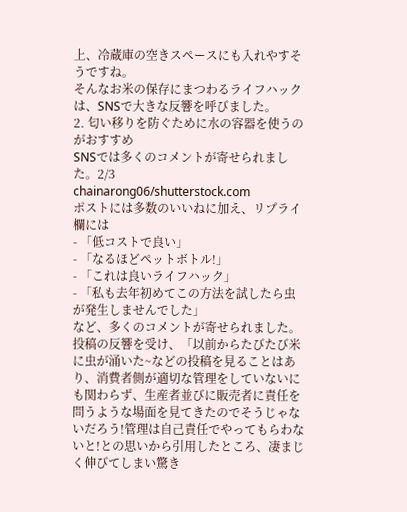上、冷蔵庫の空きスペースにも入れやすそうですね。
そんなお米の保存にまつわるライフハックは、SNSで大きな反響を呼びました。
2. 匂い移りを防ぐために水の容器を使うのがおすすめ
SNSでは多くのコメントが寄せられました。2/3
chainarong06/shutterstock.com
ポストには多数のいいねに加え、リプライ欄には
- 「低コストで良い」
- 「なるほどペットボトル!」
- 「これは良いライフハック」
- 「私も去年初めてこの方法を試したら虫が発生しませんでした」
など、多くのコメントが寄せられました。
投稿の反響を受け、「以前からたびたび米に虫が涌いた~などの投稿を見ることはあり、消費者側が適切な管理をしていないにも関わらず、生産者並びに販売者に責任を問うような場面を見てきたのでそうじゃないだろう!管理は自己責任でやってもらわないと!との思いから引用したところ、凄まじく伸びてしまい驚き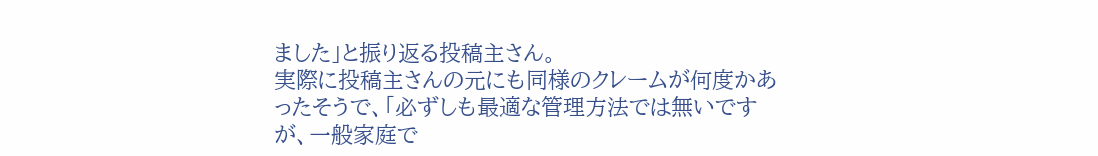ました」と振り返る投稿主さん。
実際に投稿主さんの元にも同様のクレームが何度かあったそうで、「必ずしも最適な管理方法では無いですが、一般家庭で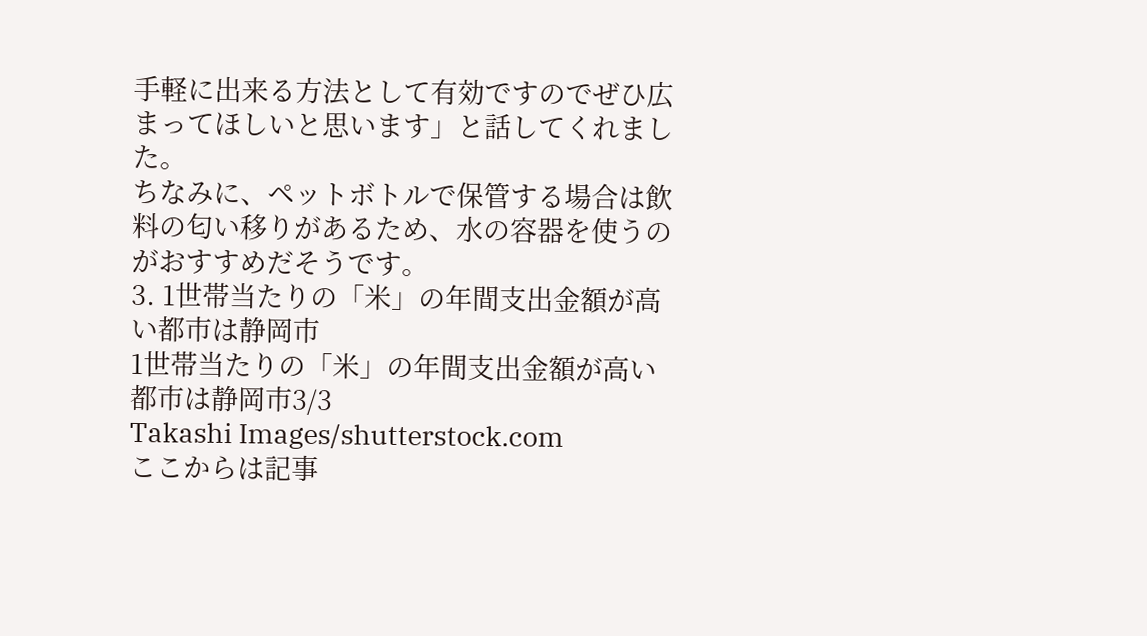手軽に出来る方法として有効ですのでぜひ広まってほしいと思います」と話してくれました。
ちなみに、ペットボトルで保管する場合は飲料の匂い移りがあるため、水の容器を使うのがおすすめだそうです。
3. 1世帯当たりの「米」の年間支出金額が高い都市は静岡市
1世帯当たりの「米」の年間支出金額が高い都市は静岡市3/3
Takashi Images/shutterstock.com
ここからは記事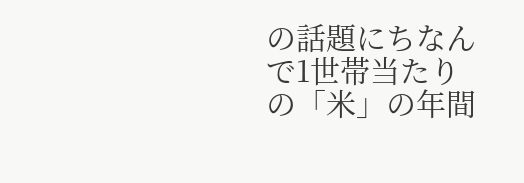の話題にちなんで1世帯当たりの「米」の年間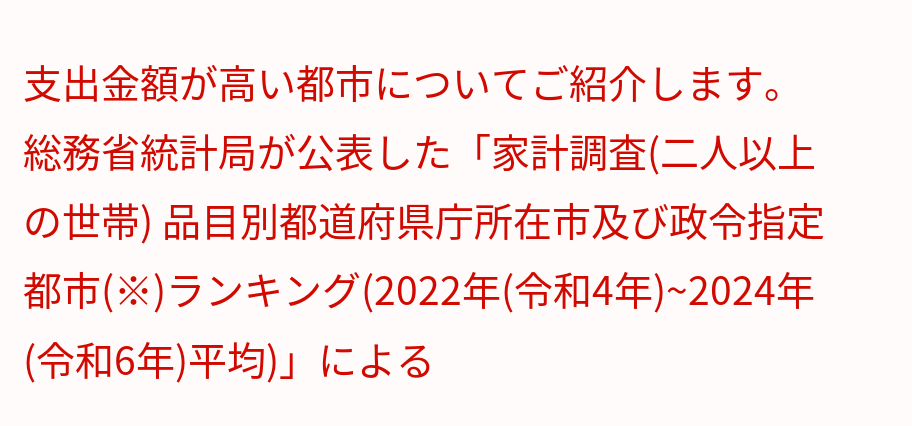支出金額が高い都市についてご紹介します。
総務省統計局が公表した「家計調査(二人以上の世帯) 品目別都道府県庁所在市及び政令指定都市(※)ランキング(2022年(令和4年)~2024年(令和6年)平均)」による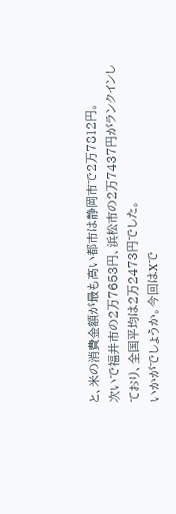と、米の消費金額が最も高い都市は静岡市で2万7812円。
次いで福井市の2万7653円、浜松市の2万7437円がランクインしており、全国平均は2万2473円でした。
いかがでしょうか。今回はXで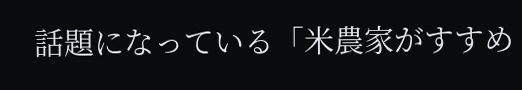話題になっている「米農家がすすめ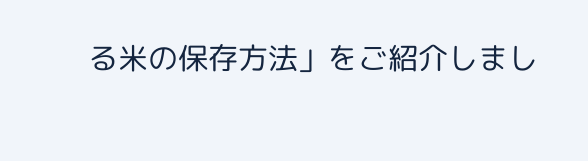る米の保存方法」をご紹介しまし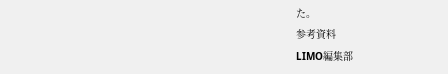た。
参考資料
LIMO編集部